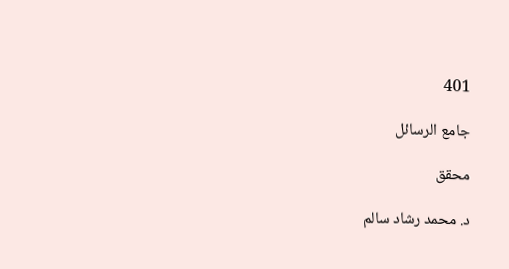401

جامع الرسائل

محقق

د. محمد رشاد سالم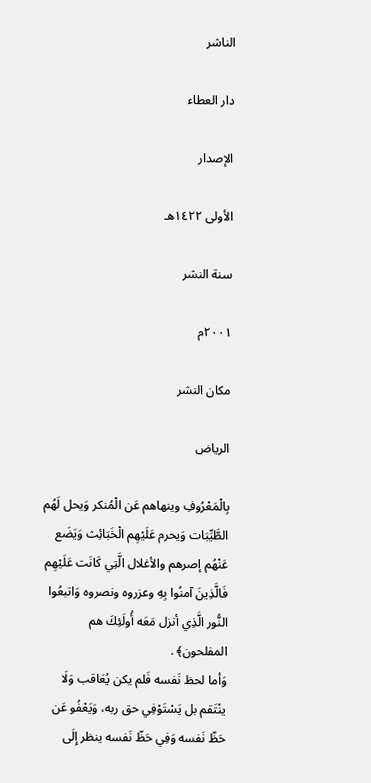الناشر

دار العطاء

الإصدار

الأولى ١٤٢٢هـ

سنة النشر

٢٠٠١م

مكان النشر

الرياض

بِالْمَعْرُوفِ وينهاهم عَن الْمُنكر وَيحل لَهُم الطَّيِّبَات وَيحرم عَلَيْهِم الْخَبَائِث وَيَضَع عَنْهُم إصرهم والأغلال الَّتِي كَانَت عَلَيْهِم فَالَّذِينَ آمنُوا بِهِ وعزروه ونصروه وَاتبعُوا النُّور الَّذِي أنزل مَعَه أُولَئِكَ هم المفلحون﴾ .
وَأما لحظ نَفسه فَلم يكن يُعَاقب وَلَا ينْتَقم بل يَسْتَوْفِي حق ربه، وَيَعْفُو عَن حَظّ نَفسه وَفِي حَظّ نَفسه ينظر إِلَى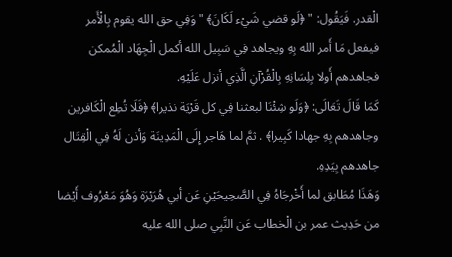الْقدر. فَيَقُول: " ﴿لَو قضي شَيْء لَكَانَ﴾ " وَفِي حق الله يقوم بِالْأَمر فيفعل مَا أَمر الله بِهِ ويجاهد فِي سَبِيل الله أكمل الْجِهَاد الْمُمكن فجاهدهم أَولا بِلِسَانِهِ بِالْقُرْآنِ الَّذِي أنزل عَلَيْهِ.
كَمَا قَالَ تَعَالَى: ﴿وَلَو شِئْنَا لبعثنا فِي كل قَرْيَة نذيرا﴾ ﴿فَلَا تُطِع الْكَافرين وجاهدهم بِهِ جهادا كَبِيرا﴾ . ثمَّ لما هَاجر إِلَى الْمَدِينَة وَأذن لَهُ فِي الْقِتَال جاهدهم بِيَدِهِ.
وَهَذَا مُطَابق لما أَخْرجَاهُ فِي الصَّحِيحَيْنِ عَن أبي هُرَيْرَة وَهُوَ مَعْرُوف أَيْضا من حَدِيث عمر بن الْخطاب عَن النَّبِي صلى الله عليه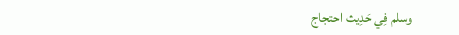وسلم فِي حَدِيث احتجاج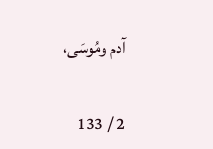آدم ومُوسَى،

2 / 133